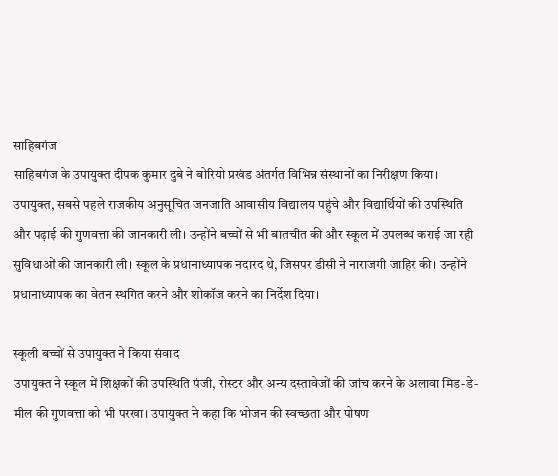साहिबगंज
साहिबगंज के उपायुक्त दीपक कुमार दुबे ने बोरियो प्रखंड अंतर्गत विभिन्न संस्थानों का निरीक्षण किया। उपायुक्त, सबसे पहले राजकीय अनुसूचित जनजाति आवासीय विद्यालय पहुंचे और विद्यार्थियों की उपस्थिति और पढ़ाई की गुणवत्ता की जानकारी ली। उन्होंने बच्चों से भी बातचीत की और स्कूल में उपलब्ध कराई जा रही सुविधाओं की जानकारी ली। स्कूल के प्रधानाध्यापक नदारद थे, जिसपर डीसी ने नाराजगी जाहिर की। उन्होंने प्रधानाध्यापक का वेतन स्थगित करने और शोकॉज करने का निर्देश दिया।

स्कूली बच्चों से उपायुक्त ने किया संवाद
उपायुक्त ने स्कूल में शिक्षकों की उपस्थिति पंजी, रोस्टर और अन्य दस्तावेजों की जांच करने के अलावा मिड-डे-मील की गुणवत्ता को भी परखा। उपायुक्त ने कहा कि भोजन की स्वच्छता और पोषण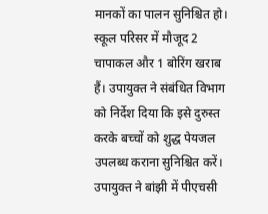मानकों का पालन सुनिश्चित हो। स्कूल परिसर में मौजूद 2 चापाकल और 1 बोरिंग खराब हैं। उपायुक्त ने संबंधित विभाग को निर्देश दिया कि इसे दुरुस्त करके बच्चों को शुद्ध पेयजल उपलब्ध कराना सुनिश्चित करें। उपायुक्त ने बांझी में पीएचसी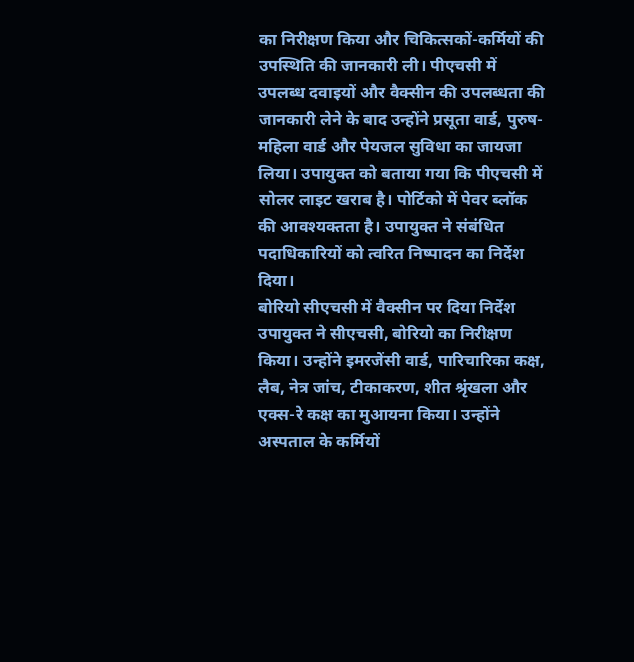का निरीक्षण किया और चिकित्सकों-कर्मियों की उपस्थिति की जानकारी ली। पीएचसी में उपलब्ध दवाइयों और वैक्सीन की उपलब्धता की जानकारी लेने के बाद उन्होंने प्रसूता वार्ड, पुरुष-महिला वार्ड और पेयजल सुविधा का जायजा लिया। उपायुक्त को बताया गया कि पीएचसी में सोलर लाइट खराब है। पोर्टिको में पेवर ब्लॉक की आवश्यक्तता है। उपायुक्त ने संबंधित पदाधिकारियों को त्वरित निष्पादन का निर्देश दिया।
बोरियो सीएचसी में वैक्सीन पर दिया निर्देश
उपायुक्त ने सीएचसी, बोरियो का निरीक्षण किया। उन्होंने इमरजेंसी वार्ड, पारिचारिका कक्ष, लैब, नेत्र जांच, टीकाकरण, शीत श्रृंखला और एक्स-रे कक्ष का मुआयना किया। उन्होंने अस्पताल के कर्मियों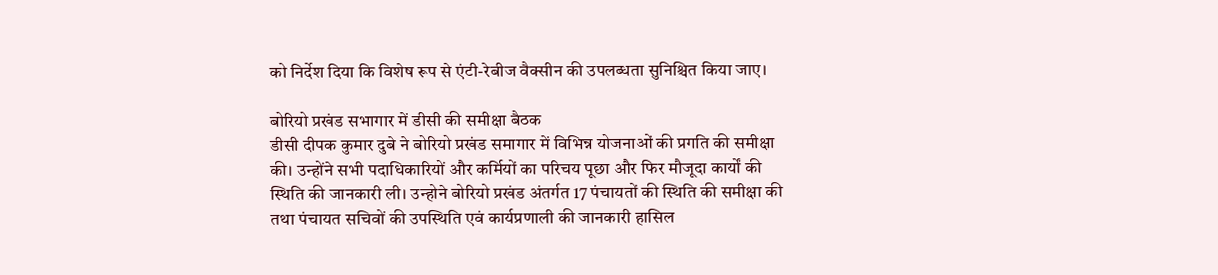को निर्देश दिया कि विशेष रूप से एंटी-रेबीज वैक्सीन की उपलब्धता सुनिश्चित किया जाए।

बोरियो प्रखंड सभागार में डीसी की समीक्षा बैठक
डीसी दीपक कुमार दुबे ने बोरियो प्रखंड समागार में विभिन्न योजनाओं की प्रगति की समीक्षा की। उन्होंने सभी पदाधिकारियों और कर्मियों का परिचय पूछा और फिर मौजूदा कार्यों की स्थिति की जानकारी ली। उन्होने बोरियो प्रखंड अंतर्गत 17 पंचायतों की स्थिति की समीक्षा की तथा पंचायत सचिवों की उपस्थिति एवं कार्यप्रणाली की जानकारी हासिल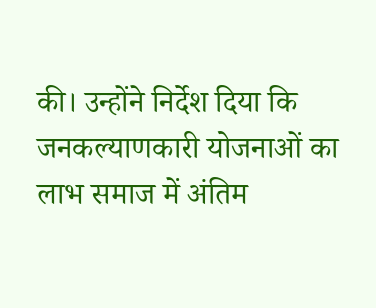की। उन्होंने निर्देश दिया कि जनकल्याणकारी योजनाओं का लाभ समाज में अंतिम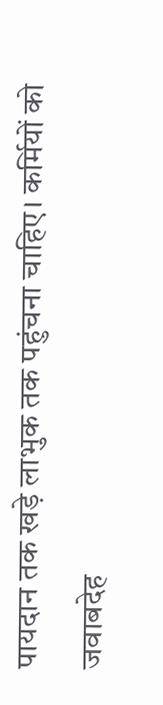पायदान तक खड़े लाभुक तक पहुंचना चाहिए। कर्मियों को जवाबदेह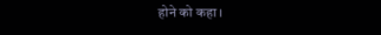होने को कहा।